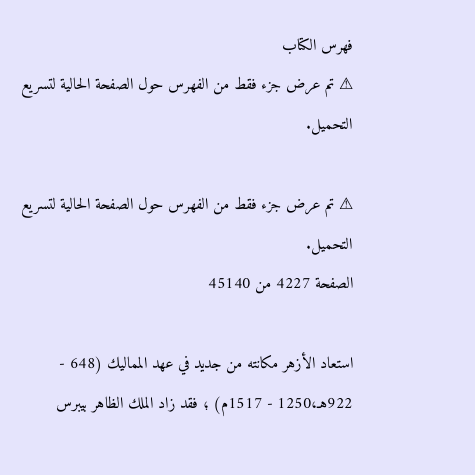فهرس الكتاب
⚠ تم عرض جزء فقط من الفهرس حول الصفحة الحالية لتسريع التحميل.

⚠ تم عرض جزء فقط من الفهرس حول الصفحة الحالية لتسريع التحميل.
الصفحة 4227 من 45140

استعاد الأزهر مكانته من جديد في عهد المماليك (648 - 922هـ،1250 - 1517م) ؛ فقد زاد الملك الظاهر بيبرس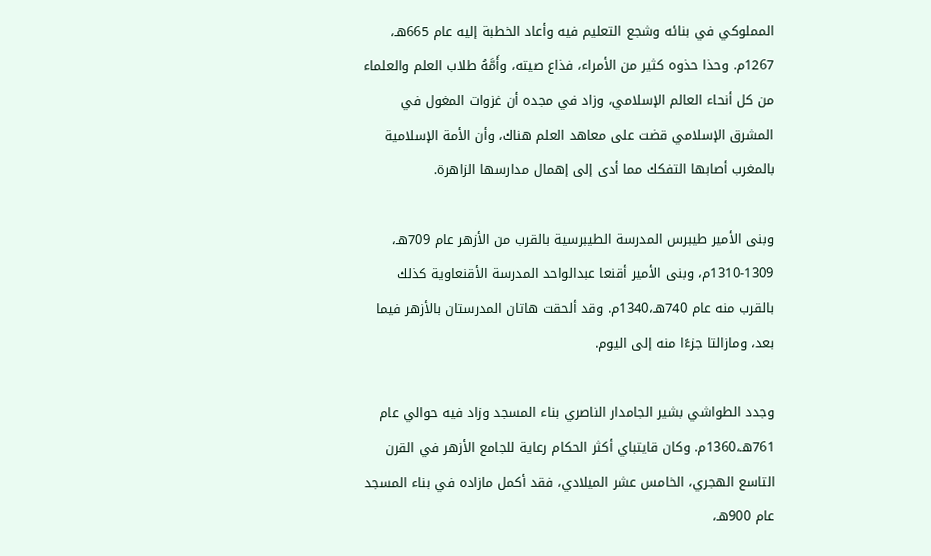المملوكي في بنائه وشجع التعليم فيه وأعاد الخطبة إليه عام 665هـ، 1267م. وحذا حذوه كثير من الأمراء، فذاع صيته، وأَمَّهُ طلاب العلم والعلماء من كل أنحاء العالم الإسلامي، وزاد في مجده أن غزوات المغول في المشرق الإسلامي قضت على معاهد العلم هناك، وأن الأمة الإسلامية بالمغرب أصابها التفكك مما أدى إلى إهمال مدارسها الزاهرة.

وبنى الأمير طيبرس المدرسة الطيبرسية بالقرب من الأزهر عام 709هـ، 1309-1310م، وبنى الأمير أقنعا عبدالواحد المدرسة الأقنعاوية كذلك بالقرب منه عام 740هـ،1340م. وقد ألحقت هاتان المدرستان بالأزهر فيما بعد، ومازالتا جزءًا منه إلى اليوم.

وجدد الطواشي بشير الجامدار الناصري بناء المسجد وزاد فيه حوالي عام 761هـ،1360م. وكان قايتباي أكثر الحكام رعاية للجامع الأزهر في القرن التاسع الهجري، الخامس عشر الميلادي، فقد أكمل مازاده في بناء المسجد عام 900هـ،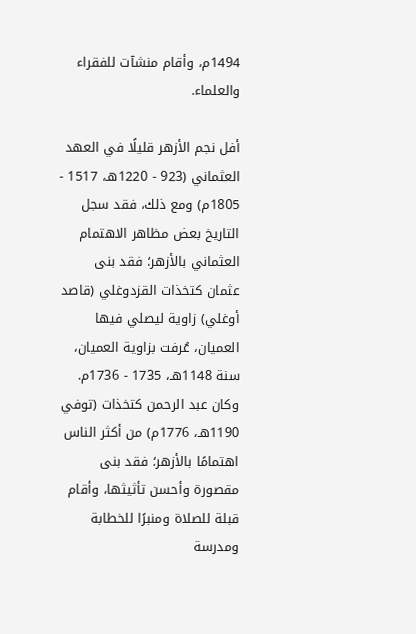1494م، وأقام منشآت للفقراء والعلماء.

أفل نجم الأزهر قليلًا في العهد العثماني (923 - 1220هـ، 1517 - 1805م) ومع ذلك، فقد سجل التاريخ بعض مظاهر الاهتمام العثماني بالأزهر؛ فقد بنى عثمان كتخذات القزدوغلي (قاصد أوغلي) زاوية ليصلي فيها العميان، عُرفت بزاوية العميان، سنة 1148هـ، 1735 - 1736م. وكان عبد الرحمن كتخذات (توفي 1190هـ، 1776م) من أكثر الناس اهتمامًا بالأزهر؛ فقد بنى مقصورة وأحسن تأثيثها، وأقام قبلة للصلاة ومنبرًا للخطابة ومدرسة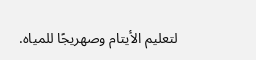لتعليم الأيتام وصهريجًا للمياه.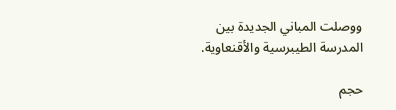ووصلت المباني الجديدة بين المدرسة الطيبرسية والأقنعاوية.

حجم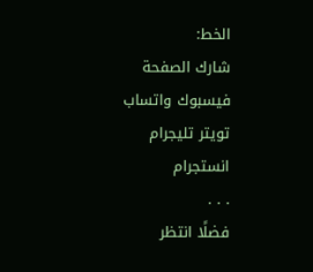الخط:
شارك الصفحة
فيسبوك واتساب تويتر تليجرام انستجرام
. . .
فضلًا انتظر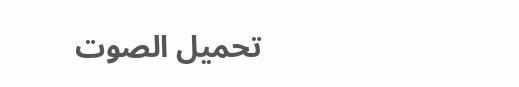تحميل الصوت